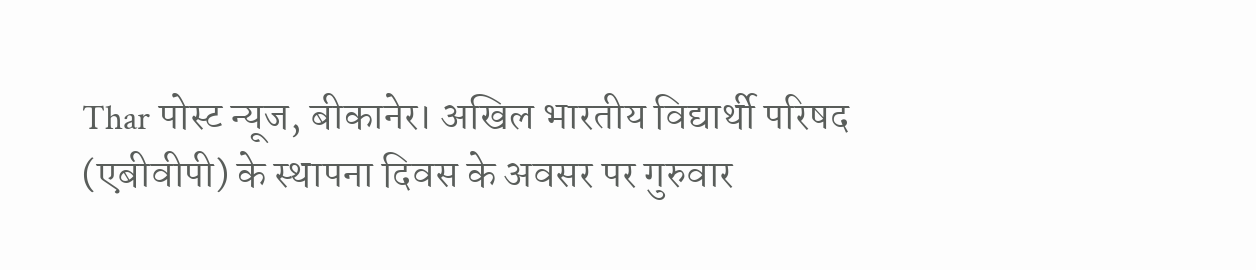Thar पोस्ट न्यूज, बीकानेर। अखिल भारतीय विद्यार्थी परिषद (एबीवीपी) के स्थापना दिवस के अवसर पर गुरुवार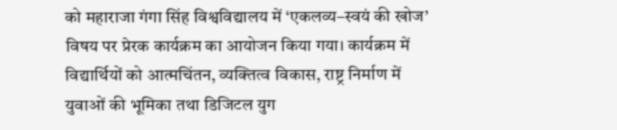को महाराजा गंगा सिंह विश्वविद्यालय में ‘एकलव्य–स्वयं की खोज’ विषय पर प्रेरक कार्यक्रम का आयोजन किया गया। कार्यक्रम में विद्यार्थियों को आत्मचिंतन, व्यक्तित्व विकास, राष्ट्र निर्माण में युवाओं की भूमिका तथा डिजिटल युग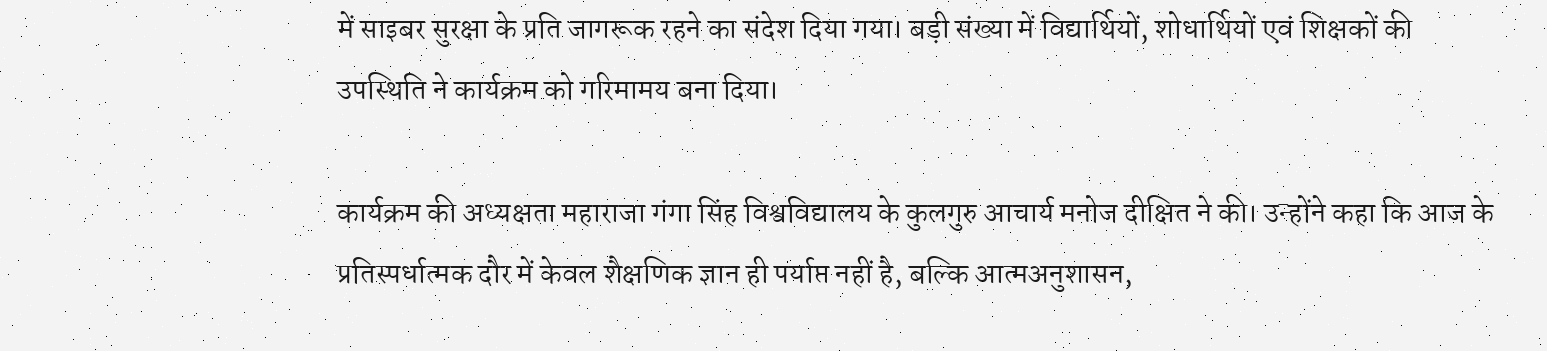में साइबर सुरक्षा के प्रति जागरूक रहने का संदेश दिया गया। बड़ी संख्या में विद्यार्थियों, शोधार्थियों एवं शिक्षकों की उपस्थिति ने कार्यक्रम को गरिमामय बना दिया।

कार्यक्रम की अध्यक्षता महाराजा गंगा सिंह विश्वविद्यालय के कुलगुरु आचार्य मनोज दीक्षित ने की। उन्होंने कहा कि आज के प्रतिस्पर्धात्मक दौर में केवल शैक्षणिक ज्ञान ही पर्याप्त नहीं है, बल्कि आत्मअनुशासन,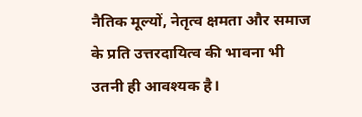नैतिक मूल्यों, नेतृत्व क्षमता और समाज के प्रति उत्तरदायित्व की भावना भी उतनी ही आवश्यक है।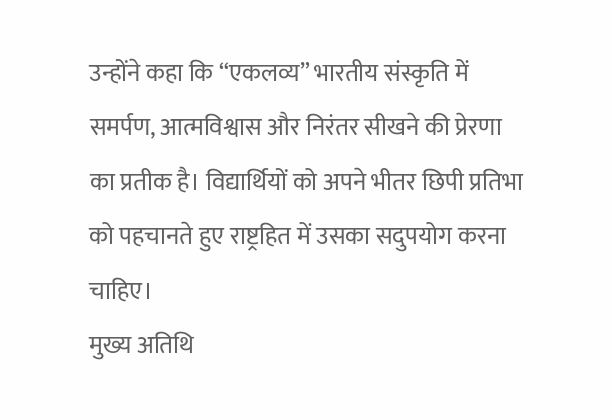उन्होंने कहा कि “एकलव्य” भारतीय संस्कृति में समर्पण, आत्मविश्वास और निरंतर सीखने की प्रेरणा का प्रतीक है। विद्यार्थियों को अपने भीतर छिपी प्रतिभा को पहचानते हुए राष्ट्रहित में उसका सदुपयोग करना चाहिए।
मुख्य अतिथि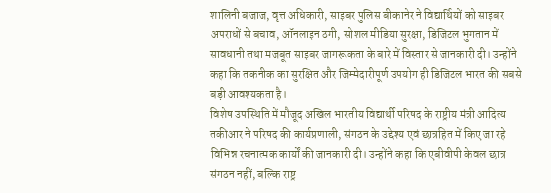शालिनी बजाज, वृत्त अधिकारी, साइबर पुलिस बीकानेर ने विद्यार्थियों को साइबर अपराधों से बचाव, ऑनलाइन ठगी, सोशल मीडिया सुरक्षा, डिजिटल भुगतान में सावधानी तथा मजबूत साइबर जागरूकता के बारे में विस्तार से जानकारी दी। उन्होंने कहा कि तकनीक का सुरक्षित और जिम्मेदारीपूर्ण उपयोग ही डिजिटल भारत की सबसे बड़ी आवश्यकता है।
विशेष उपस्थिति में मौजूद अखिल भारतीय विद्यार्थी परिषद के राष्ट्रीय मंत्री आदित्य तकीआर ने परिषद की कार्यप्रणाली, संगठन के उद्देश्य एवं छात्रहित में किए जा रहे विभिन्न रचनात्मक कार्यों की जानकारी दी। उन्होंने कहा कि एबीवीपी केवल छात्र संगठन नहीं, बल्कि राष्ट्र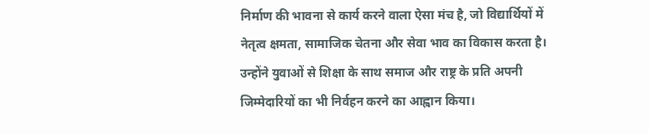निर्माण की भावना से कार्य करने वाला ऐसा मंच है, जो विद्यार्थियों में नेतृत्व क्षमता, सामाजिक चेतना और सेवा भाव का विकास करता है। उन्होंने युवाओं से शिक्षा के साथ समाज और राष्ट्र के प्रति अपनी जिम्मेदारियों का भी निर्वहन करने का आह्वान किया।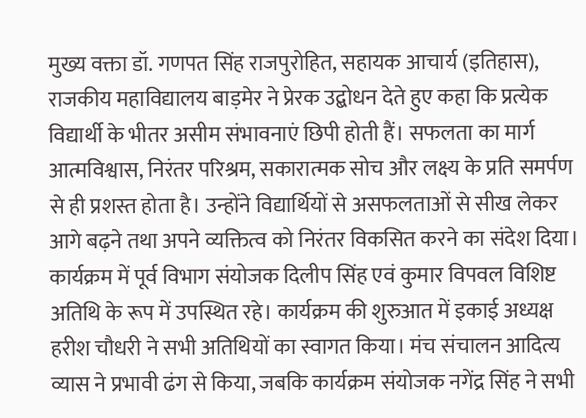मुख्य वक्ता डॉ. गणपत सिंह राजपुरोहित, सहायक आचार्य (इतिहास), राजकीय महाविद्यालय बाड़मेर ने प्रेरक उद्बोधन देते हुए कहा कि प्रत्येक विद्यार्थी के भीतर असीम संभावनाएं छिपी होती हैं। सफलता का मार्ग आत्मविश्वास, निरंतर परिश्रम, सकारात्मक सोच और लक्ष्य के प्रति समर्पण से ही प्रशस्त होता है। उन्होंने विद्यार्थियों से असफलताओं से सीख लेकर आगे बढ़ने तथा अपने व्यक्तित्व को निरंतर विकसित करने का संदेश दिया।
कार्यक्रम में पूर्व विभाग संयोजक दिलीप सिंह एवं कुमार विपवल विशिष्ट अतिथि के रूप में उपस्थित रहे। कार्यक्रम की शुरुआत में इकाई अध्यक्ष हरीश चौधरी ने सभी अतिथियों का स्वागत किया। मंच संचालन आदित्य व्यास ने प्रभावी ढंग से किया, जबकि कार्यक्रम संयोजक नगेंद्र सिंह ने सभी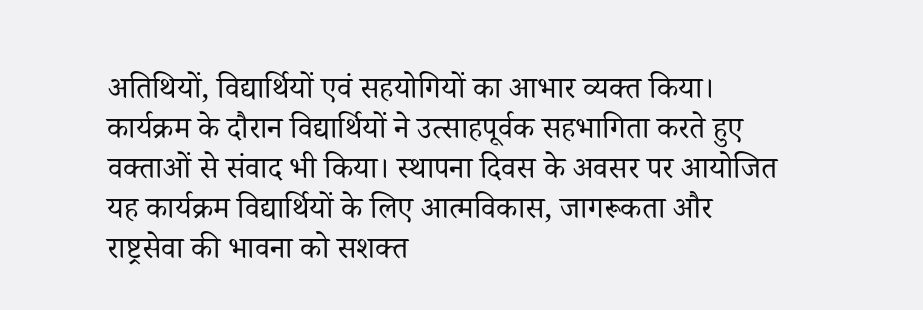अतिथियों, विद्यार्थियों एवं सहयोगियों का आभार व्यक्त किया।
कार्यक्रम के दौरान विद्यार्थियों ने उत्साहपूर्वक सहभागिता करते हुए वक्ताओं से संवाद भी किया। स्थापना दिवस के अवसर पर आयोजित यह कार्यक्रम विद्यार्थियों के लिए आत्मविकास, जागरूकता और राष्ट्रसेवा की भावना को सशक्त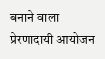बनाने वाला प्रेरणादायी आयोजन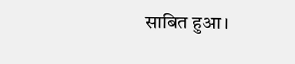साबित हुआ।